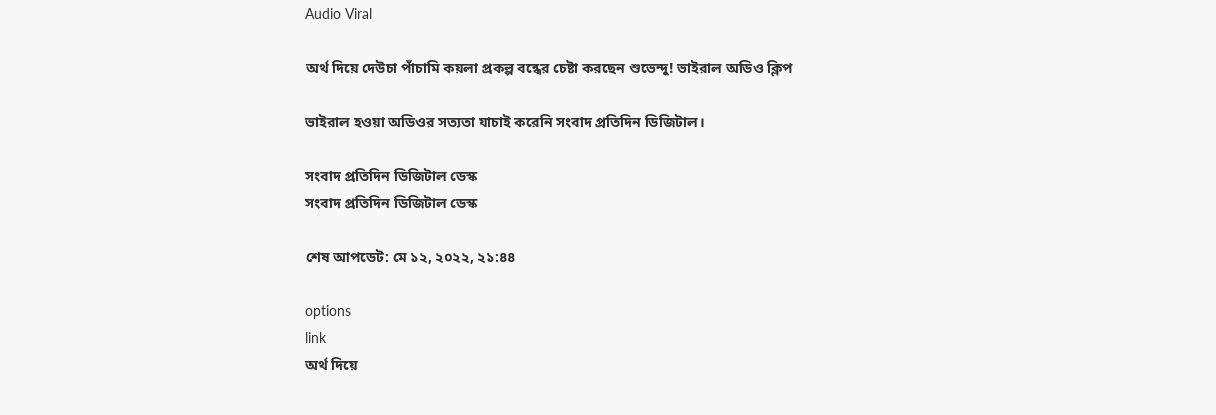Audio Viral

অর্থ দিয়ে দেউচা পাঁচামি কয়লা প্রকল্প বন্ধের চেষ্টা করছেন শুভেন্দু! ভাইরাল অডিও ক্লিপ

ভাইরাল হওয়া অডিওর সত্যতা যাচাই করেনি সংবাদ প্রতিদিন ডিজিটাল।

সংবাদ প্রতিদিন ডিজিটাল ডেস্ক
সংবাদ প্রতিদিন ডিজিটাল ডেস্ক

শেষ আপডেট: মে ১২, ২০২২, ২১:৪৪

options
link
অর্থ দিয়ে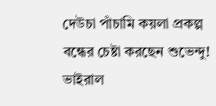দেউচা পাঁচামি কয়লা প্রকল্প বন্ধের চেষ্টা করছেন শুভেন্দু! ভাইরাল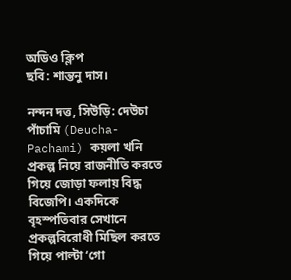অডিও ক্লিপ
ছবি: শান্তনু দাস।

নন্দন দত্ত, সিউড়ি: দেউচা পাঁচামি (Deucha-Pachami) কয়লা খনি প্রকল্প নিয়ে রাজনীতি করতে গিয়ে জোড়া ফলায় বিদ্ধ বিজেপি। একদিকে বৃহস্পতিবার সেখানে প্রকল্পবিরোধী মিছিল করতে গিয়ে পাল্টা ‘গো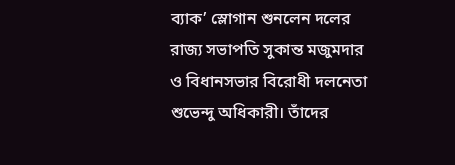ব্যাক’ স্লোগান শুনলেন দলের রাজ্য সভাপতি সুকান্ত মজুমদার ও বিধানসভার বিরোধী দলনেতা শুভেন্দু অধিকারী। তাঁদের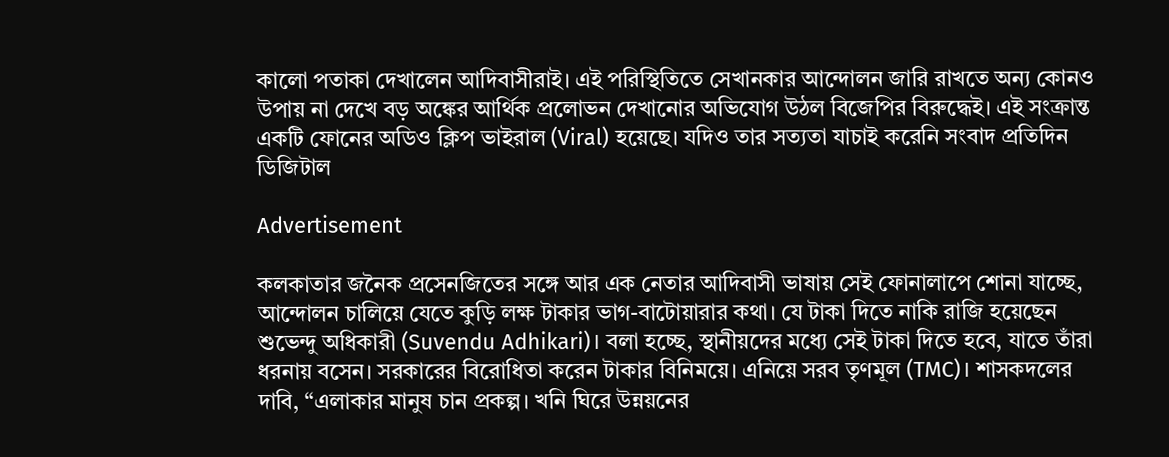কালো পতাকা দেখালেন আদিবাসীরাই। এই পরিস্থিতিতে সেখানকার আন্দোলন জারি রাখতে অন্য কোনও উপায় না দেখে বড় অঙ্কের আর্থিক প্রলোভন দেখানোর অভিযোগ উঠল বিজেপির বিরুদ্ধেই। এই সংক্রান্ত একটি ফোনের অডিও ক্লিপ ভাইরাল (Viral) হয়েছে। যদিও তার সত্যতা যাচাই করেনি সংবাদ প্রতিদিন ডিজিটাল

Advertisement

কলকাতার জনৈক প্রসেনজিতের সঙ্গে আর এক নেতার আদিবাসী ভাষায় সেই ফোনালাপে শোনা যাচ্ছে, আন্দোলন চালিয়ে যেতে কুড়ি লক্ষ টাকার ভাগ-বাটোয়ারার কথা। যে টাকা দিতে নাকি রাজি হয়েছেন শুভেন্দু অধিকারী (Suvendu Adhikari)। বলা হচ্ছে, স্থানীয়দের মধ্যে সেই টাকা দিতে হবে, যাতে তাঁরা ধরনায় বসেন। সরকারের বিরোধিতা করেন টাকার বিনিময়ে। এনিয়ে সরব তৃণমূল (TMC)। শাসকদলের দাবি, “এলাকার মানুষ চান প্রকল্প। খনি ঘিরে উন্নয়নের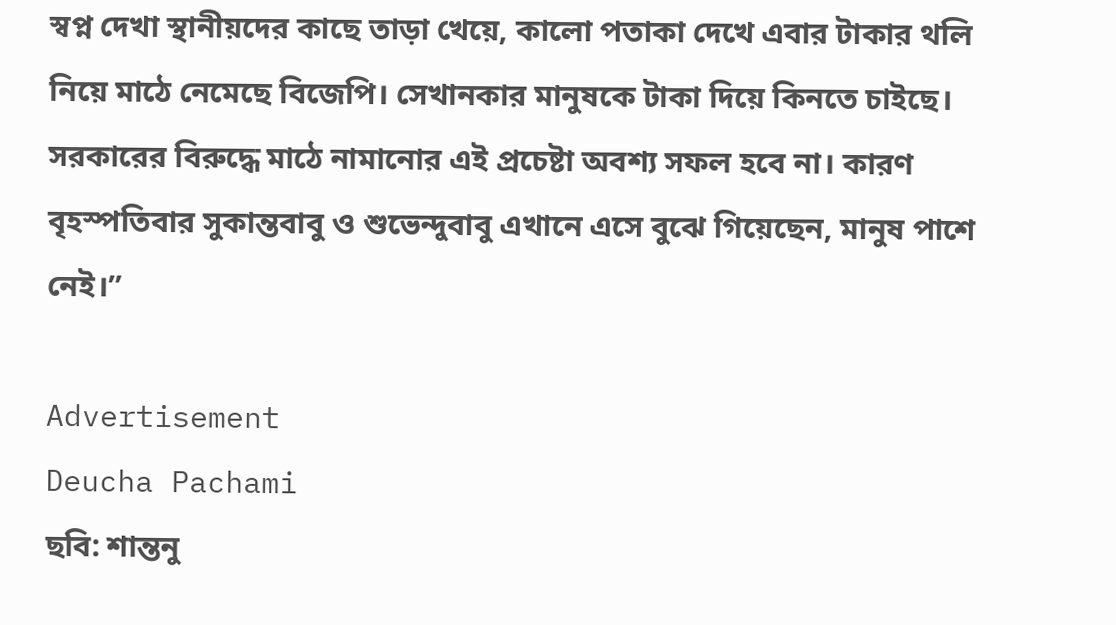স্বপ্ন দেখা স্থানীয়দের কাছে তাড়া খেয়ে, কালো পতাকা দেখে এবার টাকার থলি নিয়ে মাঠে নেমেছে বিজেপি। সেখানকার মানুষকে টাকা দিয়ে কিনতে চাইছে। সরকারের বিরুদ্ধে মাঠে নামানোর এই প্রচেষ্টা অবশ্য সফল হবে না। কারণ বৃহস্পতিবার সুকান্তবাবু ও শুভেন্দুবাবু এখানে এসে বুঝে গিয়েছেন, মানুষ পাশে নেই।”

Advertisement
Deucha Pachami
ছবি: শান্তনু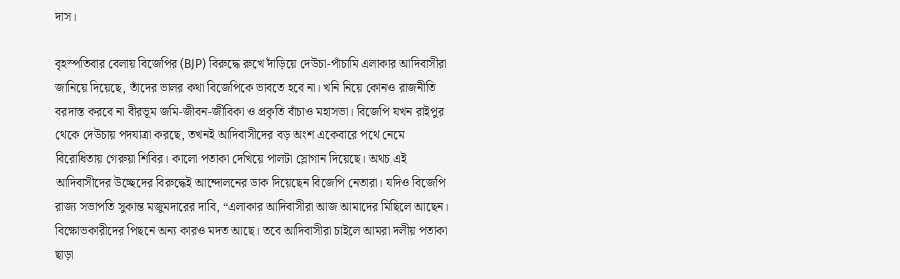দাস।

বৃহস্পতিবার বেলায় বিজেপির (BJP) বিরুদ্ধে রুখে দাঁড়িয়ে দেউচা-পাঁচামি এলাকার আদিবাসীরা জানিয়ে দিয়েছে, তাঁদের ভালর কথা বিজেপিকে ভাবতে হবে না। খনি নিয়ে কোনও রাজনীতি বরদাস্ত করবে না বীরভূম জমি-জীবন-জীবিকা ও প্রকৃতি বাঁচাও মহাসভা। বিজেপি যখন রাইপুর থেকে দেউচায় পদযাত্রা করছে, তখনই আদিবাসীদের বড় অংশ একেবারে পথে নেমে বিরোধিতায় গেরুয়া শিবির। কালো পতাকা দেখিয়ে পালটা স্লোগান দিয়েছে। অথচ এই আদিবাসীদের উচ্ছেদের বিরুদ্ধেই আন্দোলনের ডাক দিয়েছেন বিজেপি নেতারা। যদিও বিজেপি রাজ্য সভাপতি সুকান্ত মজুমদারের দাবি, “এলাকার আদিবাসীরা আজ আমাদের মিছিলে আছেন। বিক্ষোভকারীদের পিছনে অন্য কারও মদত আছে। তবে আদিবাসীরা চাইলে আমরা দলীয় পতাকা ছাড়া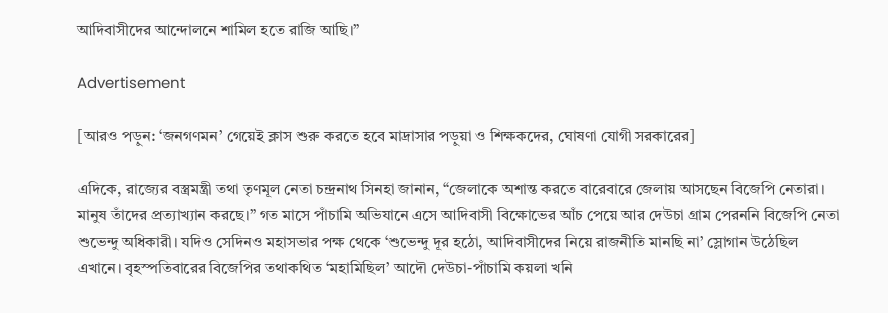আদিবাসীদের আন্দোলনে শামিল হতে রাজি আছি।”

Advertisement

[আরও পড়ুন: ‘জনগণমন’ গেয়েই ক্লাস শুরু করতে হবে মাদ্রাসার পড়ুয়া ও শিক্ষকদের, ঘোষণা যোগী সরকারের]

এদিকে, রাজ্যের বস্ত্রমন্ত্রী তথা তৃণমূল নেতা চন্দ্রনাথ সিনহা জানান, “জেলাকে অশান্ত করতে বারেবারে জেলায় আসছেন বিজেপি নেতারা। মানুষ তাঁদের প্রত্যাখ্যান করছে।” গত মাসে পাঁচামি অভিযানে এসে আদিবাসী বিক্ষোভের আঁচ পেয়ে আর দেউচা গ্রাম পেরননি বিজেপি নেতা শুভেন্দু অধিকারী। যদিও সেদিনও মহাসভার পক্ষ থেকে ‘শুভেন্দু দূর হঠো, আদিবাসীদের নিয়ে রাজনীতি মানছি না’ স্লোগান উঠেছিল এখানে। বৃহস্পতিবারের বিজেপির তথাকথিত ‘মহামিছিল’ আদৌ দেউচা-পাঁচামি কয়লা খনি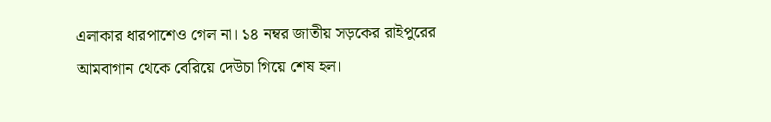এলাকার ধারপাশেও গেল না। ১৪ নম্বর জাতীয় সড়কের রাইপুরের আমবাগান থেকে বেরিয়ে দেউচা গিয়ে শেষ হল।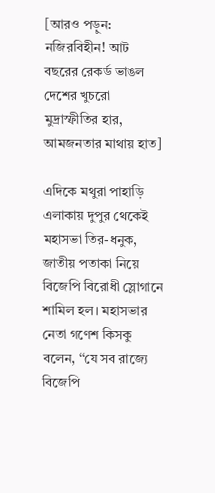[আরও পড়ুন: নজিরবিহীন! আট বছরের রেকর্ড ভাঙল দেশের খুচরো মুদ্রাস্ফীতির হার, আমজনতার মাথায় হাত]

এদিকে মথুরা পাহাড়ি এলাকায় দুপুর থেকেই মহাসভা তির-ধনুক, জাতীয় পতাকা নিয়ে বিজেপি বিরোধী স্লোগানে শামিল হল। মহাসভার নেতা গণেশ কিসকু বলেন, ‘‘যে সব রাজ্যে বিজেপি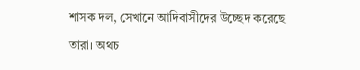শাসক দল, সেখানে আদিবাসীদের উচ্ছেদ করেছে তারা। অথচ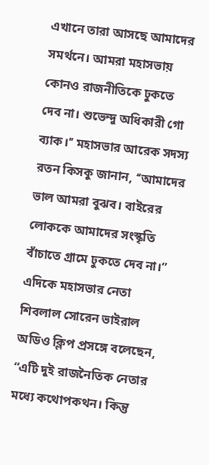এখানে তারা আসছে আমাদের সমর্থনে। আমরা মহাসভায় কোনও রাজনীতিকে ঢুকতে দেব না। শুভেন্দু অধিকারী গো ব্যাক।’’ মহাসভার আরেক সদস্য রতন কিসকু জানান, ‘‘আমাদের ভাল আমরা বুঝব। বাইরের লোককে আমাদের সংস্কৃতি বাঁচাতে গ্রামে ঢুকতে দেব না।” এদিকে মহাসভার নেতা শিবলাল সোরেন ভাইরাল অডিও ক্লিপ প্রসঙ্গে বলেছেন, “এটি দুই রাজনৈতিক নেতার মধ্যে কথোপকথন। কিন্তু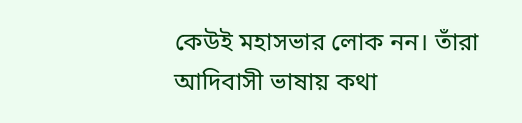কেউই মহাসভার লোক নন। তাঁরা আদিবাসী ভাষায় কথা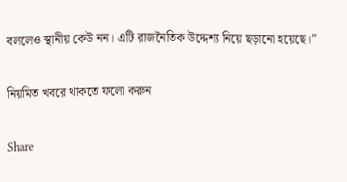বললেও স্থানীয় কেউ নন। এটি রাজনৈতিক উদ্দেশ্য নিয়ে ছড়ানো হয়েছে।”

নিয়মিত খবরে থাকতে ফলো করুন

Share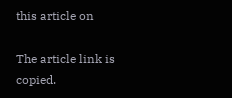this article on

The article link is copied.